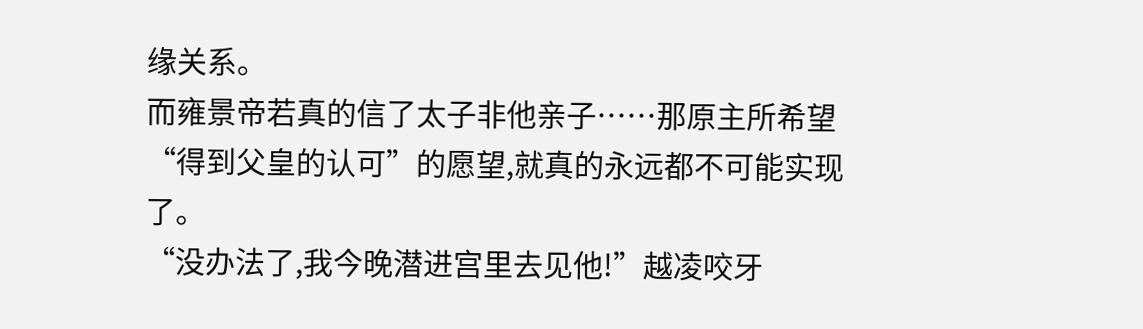缘关系。
而雍景帝若真的信了太子非他亲子……那原主所希望“得到父皇的认可”的愿望,就真的永远都不可能实现了。
“没办法了,我今晚潜进宫里去见他!”越凌咬牙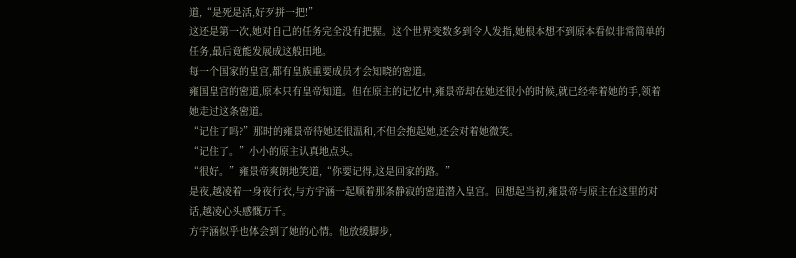道,“是死是活,好歹拼一把!”
这还是第一次,她对自己的任务完全没有把握。这个世界变数多到令人发指,她根本想不到原本看似非常简单的任务,最后竟能发展成这般田地。
每一个国家的皇宫,都有皇族重要成员才会知晓的密道。
雍国皇宫的密道,原本只有皇帝知道。但在原主的记忆中,雍景帝却在她还很小的时候,就已经牵着她的手,领着她走过这条密道。
“记住了吗?”那时的雍景帝待她还很温和,不但会抱起她,还会对着她微笑。
“记住了。”小小的原主认真地点头。
“很好。”雍景帝爽朗地笑道,“你要记得,这是回家的路。”
是夜,越凌着一身夜行衣,与方宇涵一起顺着那条静寂的密道潜入皇宫。回想起当初,雍景帝与原主在这里的对话,越凌心头感慨万千。
方宇涵似乎也体会到了她的心情。他放缓脚步,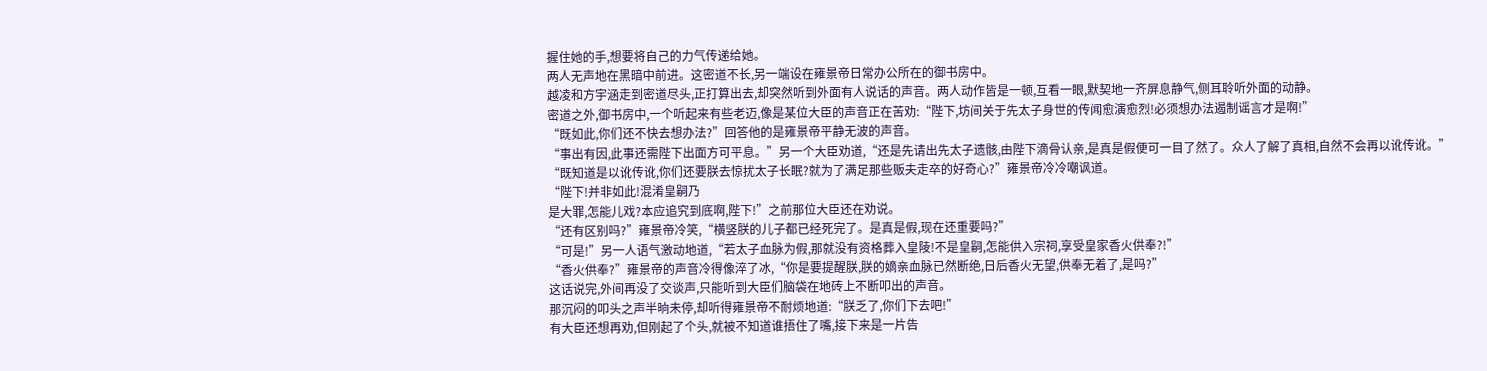握住她的手,想要将自己的力气传递给她。
两人无声地在黑暗中前进。这密道不长,另一端设在雍景帝日常办公所在的御书房中。
越凌和方宇涵走到密道尽头,正打算出去,却突然听到外面有人说话的声音。两人动作皆是一顿,互看一眼,默契地一齐屏息静气,侧耳聆听外面的动静。
密道之外,御书房中,一个听起来有些老迈,像是某位大臣的声音正在苦劝:“陛下,坊间关于先太子身世的传闻愈演愈烈!必须想办法遏制谣言才是啊!”
“既如此,你们还不快去想办法?”回答他的是雍景帝平静无波的声音。
“事出有因,此事还需陛下出面方可平息。”另一个大臣劝道,“还是先请出先太子遗骸,由陛下滴骨认亲,是真是假便可一目了然了。众人了解了真相,自然不会再以讹传讹。”
“既知道是以讹传讹,你们还要朕去惊扰太子长眠?就为了满足那些贩夫走卒的好奇心?”雍景帝冷冷嘲讽道。
“陛下!并非如此!混淆皇嗣乃
是大罪,怎能儿戏?本应追究到底啊,陛下!”之前那位大臣还在劝说。
“还有区别吗?”雍景帝冷笑,“横竖朕的儿子都已经死完了。是真是假,现在还重要吗?”
“可是!”另一人语气激动地道,“若太子血脉为假,那就没有资格葬入皇陵!不是皇嗣,怎能供入宗祠,享受皇家香火供奉?!”
“香火供奉?”雍景帝的声音冷得像淬了冰,“你是要提醒朕,朕的嫡亲血脉已然断绝,日后香火无望,供奉无着了,是吗?”
这话说完,外间再没了交谈声,只能听到大臣们脑袋在地砖上不断叩出的声音。
那沉闷的叩头之声半晌未停,却听得雍景帝不耐烦地道:“朕乏了,你们下去吧!”
有大臣还想再劝,但刚起了个头,就被不知道谁捂住了嘴,接下来是一片告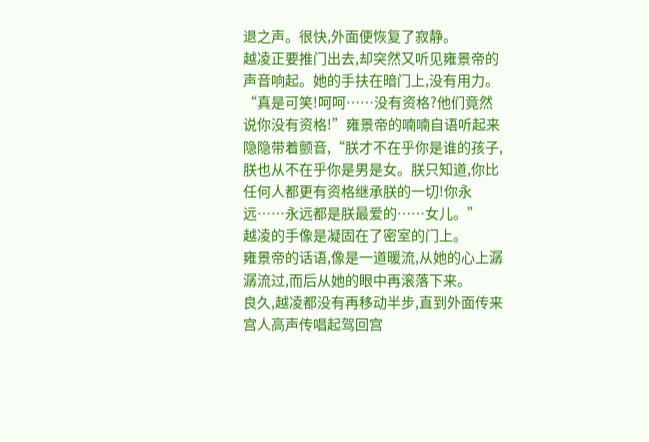退之声。很快,外面便恢复了寂静。
越凌正要推门出去,却突然又听见雍景帝的声音响起。她的手扶在暗门上,没有用力。
“真是可笑!呵呵……没有资格?他们竟然说你没有资格!”雍景帝的喃喃自语听起来隐隐带着颤音,“朕才不在乎你是谁的孩子,朕也从不在乎你是男是女。朕只知道,你比任何人都更有资格继承朕的一切!你永远……永远都是朕最爱的……女儿。”
越凌的手像是凝固在了密室的门上。
雍景帝的话语,像是一道暖流,从她的心上潺潺流过,而后从她的眼中再滚落下来。
良久,越凌都没有再移动半步,直到外面传来宫人高声传唱起驾回宫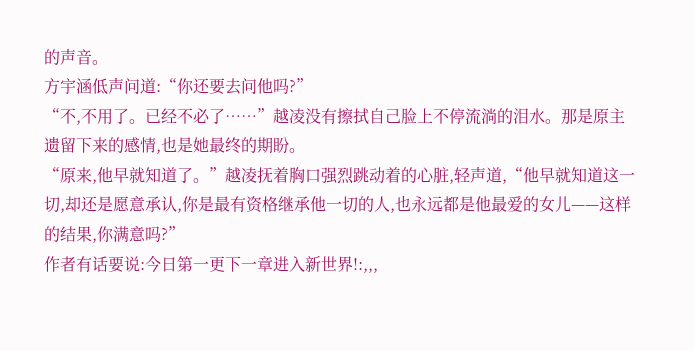的声音。
方宇涵低声问道:“你还要去问他吗?”
“不,不用了。已经不必了……”越凌没有擦拭自己脸上不停流淌的泪水。那是原主遗留下来的感情,也是她最终的期盼。
“原来,他早就知道了。”越凌抚着胸口强烈跳动着的心脏,轻声道,“他早就知道这一切,却还是愿意承认,你是最有资格继承他一切的人,也永远都是他最爱的女儿——这样的结果,你满意吗?”
作者有话要说:今日第一更下一章进入新世界!:,,,